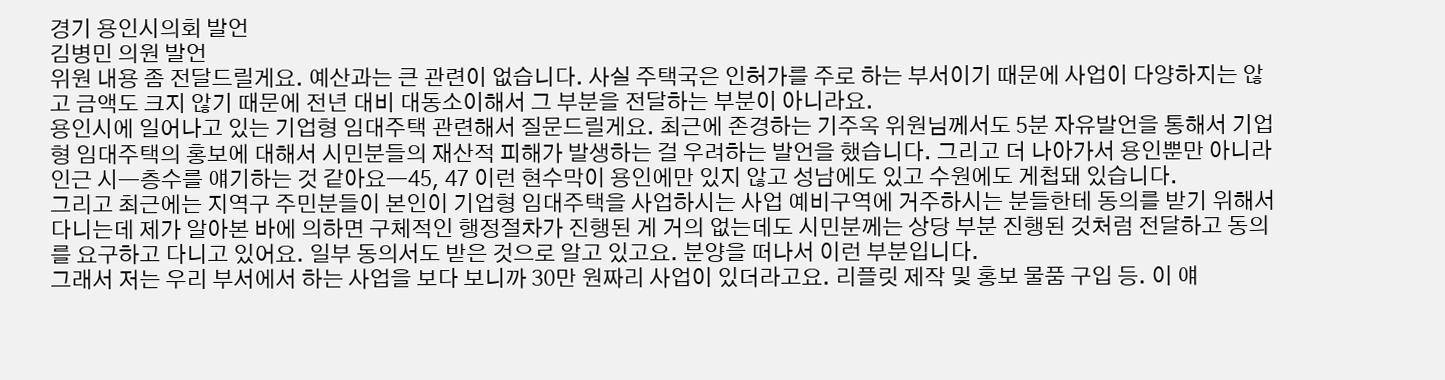경기 용인시의회 발언
김병민 의원 발언
위원 내용 좀 전달드릴게요. 예산과는 큰 관련이 없습니다. 사실 주택국은 인허가를 주로 하는 부서이기 때문에 사업이 다양하지는 않고 금액도 크지 않기 때문에 전년 대비 대동소이해서 그 부분을 전달하는 부분이 아니라요.
용인시에 일어나고 있는 기업형 임대주택 관련해서 질문드릴게요. 최근에 존경하는 기주옥 위원님께서도 5분 자유발언을 통해서 기업형 임대주택의 홍보에 대해서 시민분들의 재산적 피해가 발생하는 걸 우려하는 발언을 했습니다. 그리고 더 나아가서 용인뿐만 아니라 인근 시―층수를 얘기하는 것 같아요―45, 47 이런 현수막이 용인에만 있지 않고 성남에도 있고 수원에도 게첩돼 있습니다.
그리고 최근에는 지역구 주민분들이 본인이 기업형 임대주택을 사업하시는 사업 예비구역에 거주하시는 분들한테 동의를 받기 위해서 다니는데 제가 알아본 바에 의하면 구체적인 행정절차가 진행된 게 거의 없는데도 시민분께는 상당 부분 진행된 것처럼 전달하고 동의를 요구하고 다니고 있어요. 일부 동의서도 받은 것으로 알고 있고요. 분양을 떠나서 이런 부분입니다.
그래서 저는 우리 부서에서 하는 사업을 보다 보니까 30만 원짜리 사업이 있더라고요. 리플릿 제작 및 홍보 물품 구입 등. 이 얘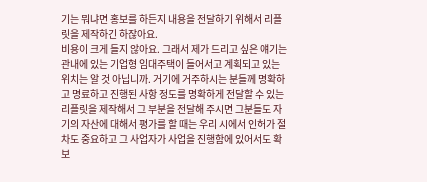기는 뭐냐면 홍보를 하든지 내용을 전달하기 위해서 리플릿을 제작하긴 하잖아요.
비용이 크게 들지 않아요. 그래서 제가 드리고 싶은 얘기는 관내에 있는 기업형 임대주택이 들어서고 계획되고 있는 위치는 알 것 아닙니까. 거기에 거주하시는 분들께 명확하고 명료하고 진행된 사항 정도를 명확하게 전달할 수 있는 리플릿을 제작해서 그 부분을 전달해 주시면 그분들도 자기의 자산에 대해서 평가를 할 때는 우리 시에서 인허가 절차도 중요하고 그 사업자가 사업을 진행함에 있어서도 확보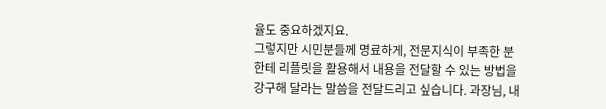율도 중요하겠지요.
그렇지만 시민분들께 명료하게, 전문지식이 부족한 분한테 리플릿을 활용해서 내용을 전달할 수 있는 방법을 강구해 달라는 말씀을 전달드리고 싶습니다. 과장님, 내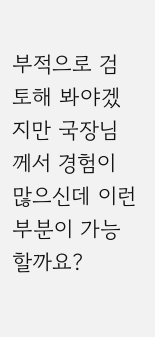부적으로 검토해 봐야겠지만 국장님께서 경험이 많으신데 이런 부분이 가능할까요?